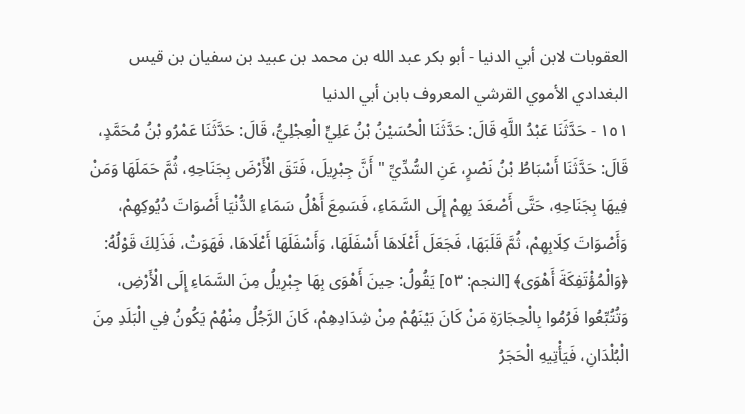العقوبات لابن أبي الدنيا - أبو بكر عبد الله بن محمد بن عبيد بن سفيان بن قيس البغدادي الأموي القرشي المعروف بابن أبي الدنيا
١٥١ - حَدَّثَنَا عَبْدُ اللَّهِ قَالَ: حَدَّثَنَا الْحُسَيْنُ بْنُ عَلِيٍّ الْعِجْلِيُّ، قَالَ: حَدَّثَنَا عَمْرُو بْنُ مُحَمَّدٍ، قَالَ: حَدَّثَنَا أَسْبَاطُ بْنُ نَصْرٍ، عَنِ السُّدِّيِّ " أَنَّ جِبْرِيلَ، فَتَقَ الْأَرْضَ بِجَنَاحِهِ، ثُمَّ حَمَلَهَا وَمَنْ فِيهَا بِجَنَاحِهِ، حَتَّى أَصْعَدَ بِهِمْ إِلَى السَّمَاءِ، فَسَمِعَ أَهْلُ سَمَاءِ الدُّنْيَا أَصْوَاتَ دُيُوكِهِمْ، وَأَصْوَاتَ كِلَابِهِمْ، ثُمَّ قَلَبَهَا، فَجَعَلَ أَعْلَاهَا أَسْفَلَهَا، وَأَسْفَلَهَا أَعْلَاهَا، فَهَوَتْ، فَذَلِكَ قَوْلُهُ: ﴿وَالْمُؤْتَفِكَةَ أَهْوَى﴾ [النجم: ٥٣] يَقُولُ: حِينَ أَهْوَى بِهَا جِبْرِيلُ مِنَ السَّمَاءِ إِلَى الْأَرْضِ، وَتُتُبِّعُوا فَرُمُوا بِالْحِجَارَةِ مَنْ كَانَ بَيْنَهُمْ مِنْ شِدَادِهِمْ، كَانَ الرَّجُلُ مِنْهُمْ يَكُونُ فِي الْبَلَدِ مِنَ الْبُلْدَانِ، فَيَأْتِيهِ الْحَجَرُ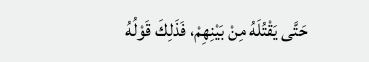حَتَّى يَقْتُلَهُ مِنْ بَيْنِهِمْ، فَذَلِكَ قَوْلُهُ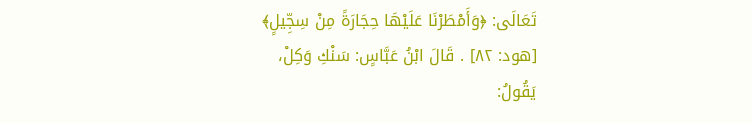تَعَالَى: ﴿وَأَمْطَرْنَا عَلَيْهَا حِجَارَةً مِنْ سِجِّيلٍ﴾ [هود: ٨٢] . قَالَ ابْنُ عَبَّاسٍ: سَنْكِ وَكِلْ، يَقُولُ: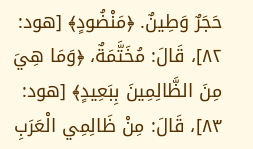حَجَرٌ وَطِينٌ. ﴿مَنْضُودٍ﴾ [هود: ٨٢]، قَالَ: مُخَتَّمَةٌ، ﴿وَمَا هِيَ مِنَ الظَّالِمِينَ بِبَعِيدٍ﴾ [هود: ٨٣]، قَالَ: مِنْ ظَالِمِي الْعَرَبِ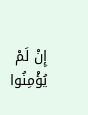إِنْ لَمْ يُؤْمِنُوا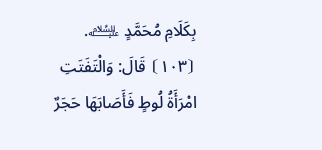بِكَلَامِ مُحَمَّدٍ ﵇. ⦗١٠٣⦘ قَالَ: وَالْتَفَتَتِ امْرَأَةُ لُوطٍ فَأَصَابَهَا حَجَرٌ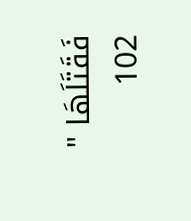فَقَتَلَهَا "
102